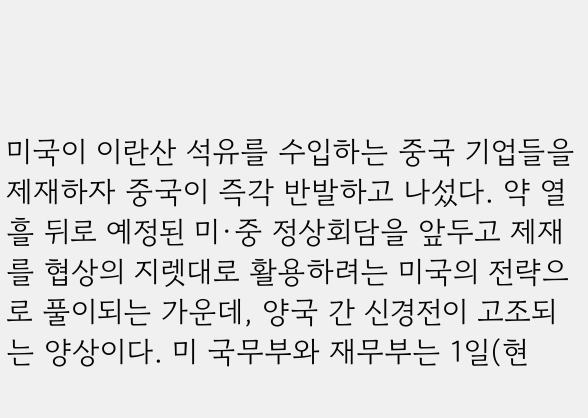미국이 이란산 석유를 수입하는 중국 기업들을 제재하자 중국이 즉각 반발하고 나섰다. 약 열흘 뒤로 예정된 미·중 정상회담을 앞두고 제재를 협상의 지렛대로 활용하려는 미국의 전략으로 풀이되는 가운데, 양국 간 신경전이 고조되는 양상이다. 미 국무부와 재무부는 1일(현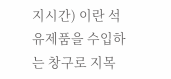지시간) 이란 석유제품을 수입하는 창구로 지목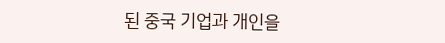된 중국 기업과 개인을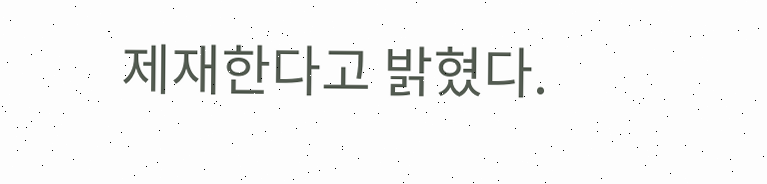제재한다고 밝혔다.